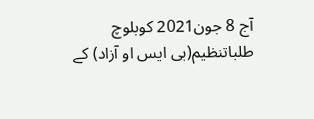آج 8 جون2021 کوبلوچ طلباتنظیم(بی ایس او آزاد) کے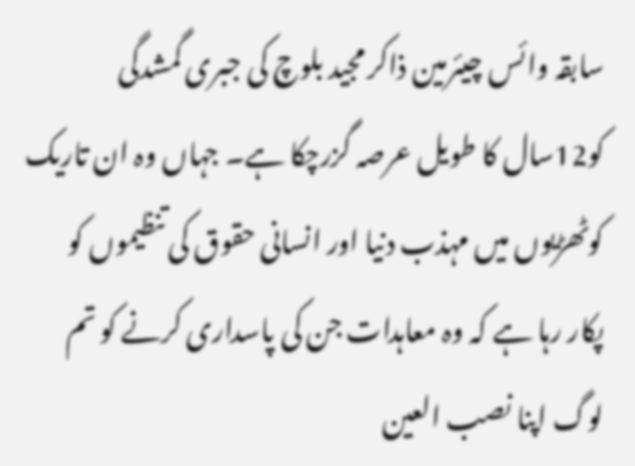سابقہ وائس چیئرمین ذاکر مجید بلوچ کی جبری گمشدگی کو12سال کا طویل عرصہ گزرچکا ہے۔ جہاں وہ ان تاریک کوٹھڑیوں میں مہذب دنیا اور انسانی حقوق کی تنظیموں کو پکار رہا ہے کہ وہ معاہدات جن کی پاسداری کرنے کو تم لوگ اپنا نصب العین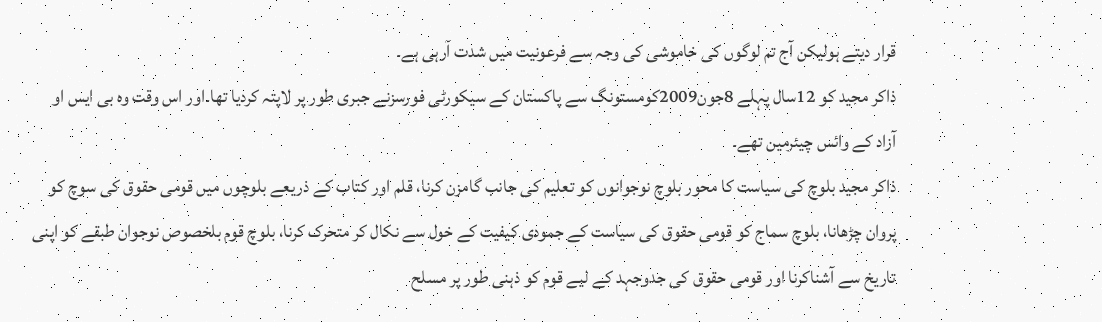قرار دیتے ہولیکن آج تم لوگوں کی خاموشی کی وجہ سے فرعونیت میں شدت آرہی ہے۔
ذاکر مجید کو 12سال پہلے 8جون2009کومستونگ سے پاکستان کے سیکورٹی فورسزنے جبری طور پر لاپتہ کردیا تھا۔اور اس وقت وہ بی ایس او آزاد کے وائس چیئرمین تھے۔
ذاکر مجید بلوچ کی سیاست کا محور بلوچ نوجوانوں کو تعلیم کی جانب گامزن کرنا، قلم اور کتاب کے ذریعے بلوچوں میں قومی حقوق کی سوچ کو پروان چڑھانا، بلوچ سماج کو قومی حقوق کی سیاست کے جمودی کیفیت کے خول سے نکال کر متحرک کرنا، بلوچ قوم بلخصوص نوجوان طبقے کو اپنی تاریخ سے آشناکرنا اور قومی حقوق کی جدوجہد کے لیے قوم کو ذہنی طور پر مسلح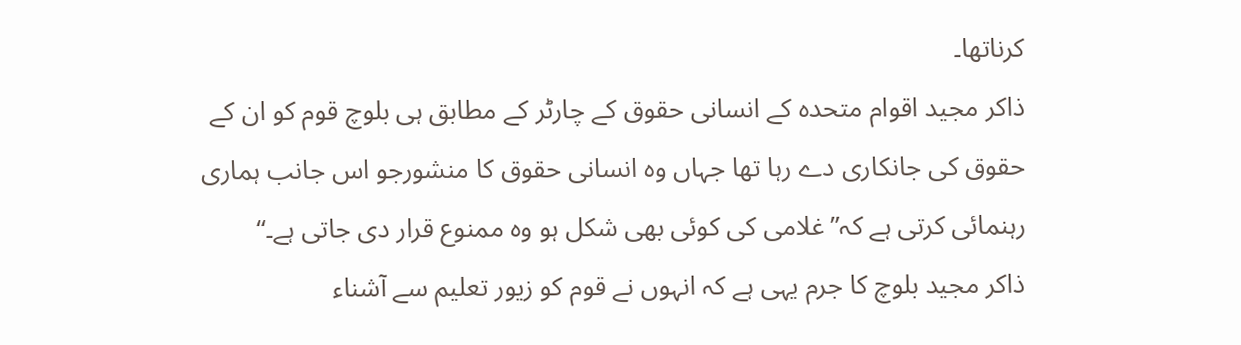کرناتھا۔
ذاکر مجید اقوام متحدہ کے انسانی حقوق کے چارٹر کے مطابق ہی بلوچ قوم کو ان کے حقوق کی جانکاری دے رہا تھا جہاں وہ انسانی حقوق کا منشورجو اس جانب ہماری رہنمائی کرتی ہے کہ”غلامی کی کوئی بھی شکل ہو وہ ممنوع قرار دی جاتی ہے۔“
ذاکر مجید بلوچ کا جرم یہی ہے کہ انہوں نے قوم کو زیور تعلیم سے آشناء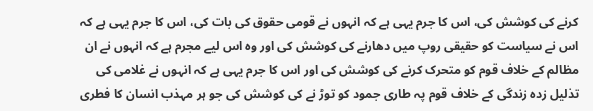کرنے کی کوشش کی، اس کا جرم یہی ہے کہ انہوں نے قومی حقوق کی بات کی، اس کا جرم یہی ہے کہ اس نے سیاست کو حقیقی روپ میں دھارنے کی کوشش کی اور وہ اس لیے مجرم ہے کہ انہوں نے ان مظالم کے خلاف قوم کو متحرک کرنے کی کوشش کی اور اس کا جرم یہی ہے کہ انہوں نے غلامی کی تذلیل زدہ زندگی کے خلاف قوم پہ طاری جمود کو توڑ نے کی کوشش کی جو ہر مہذب انسان کا فطری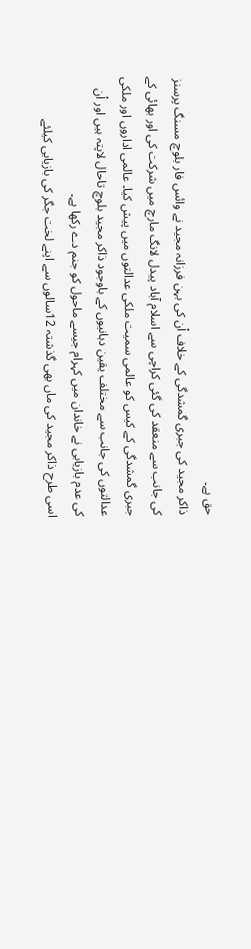حق ہے۔
ذاکر مجید کی جبری گمشدگی کے خلاف اْن کی بہن فرزانہ مجید نے وائس فار بلوچ مسنگ پرسنز کی جانب سے منعقد کی گئی کراچی سے اسلام آباد پیدل لانگ مارچ میں شرکت کی اور بھائی کے جبری گمشدگی کے کیس کو عالمی سمیت ملکی عدالتوں میں پیش کیا۔ عالمی اداروں اور ملکی عدالتوں کی جانب سے مختلف یقین دہانیوں کے باوجود ذاکر مجید بلوچ تاحال لاپتہ ہیں اور اْن کی عدم بازیابی نے خاندان میں کہرام جیسے ماحول کو جنم دے رکھا ہے۔
اسی طرح ذاکر مجید کی ماں بھی گذشتہ 12سالوں سے اپنے لخت جگر کی بازیابی کیلئے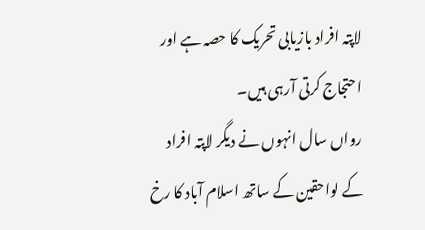لاپتہ افراد بازیابی تحریک کا حصہ ہے اور احتجاج کرتی آرہی ہیں۔
رواں سال انہوں نے دیگر لاپتہ افراد کے لواحقین کے ساتھ اسلام آباد کا رخ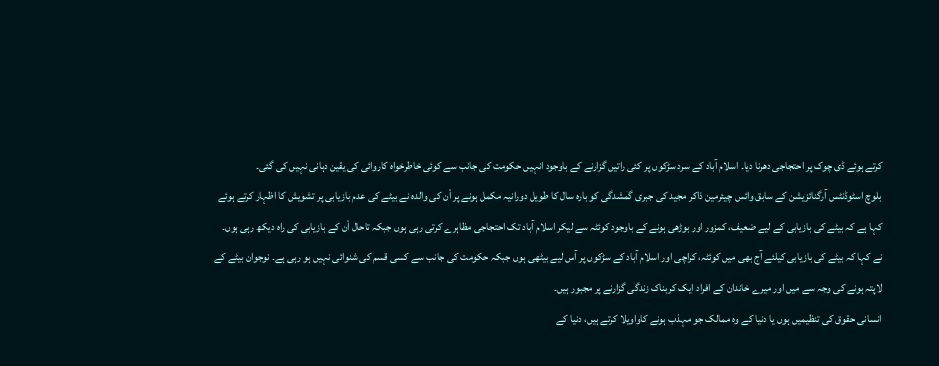کرتے ہوئے ڈی چوک پر احتجاجی دھرنا دیا۔ اسلام آباد کے سرد سڑکوں پر کئی راتیں گزارنے کے باوجود انہیں حکومت کی جانب سے کوئی خاطرخواہ کاروائی کی یقین دہانی نہیں کی گئی۔
بلوچ اسٹوڈنٹس آرگنائزیشن کے سابق وائس چیئرمین ذاکر مجید کی جبری گمشدگی کو بارہ سال کا طویل دورانیہ مکمل ہونے پر اْن کی والدہ نے بیٹے کی عدم بازیابی پر تشویش کا اظہار کرتے ہوئے کہا ہے کہ بیٹے کی بازیابی کے لیے ضعیف، کمزور اور بوڑھی ہونے کے باوجود کوئٹہ سے لیکر اسلام آباد تک احتجاجی مظاہرے کرتی رہی ہوں جبکہ تاحال اْن کے بازیابی کی راہ دیکھ رہی ہوں۔
نے کہا کہ بیٹے کی بازیابی کیلئے آج بھی میں کوئٹہ، کراچی اور اسلام آباد کے سڑکوں پر آس لیے بیٹھی ہوں جبکہ حکومت کی جانب سے کسی قسم کی شنوائی نہیں ہو رہی ہے۔ نوجوان بیٹے کے لاپتہ ہونے کی وجہ سے میں اور میرے خاندان کے افراد ایک کربناک زندگی گزارنے پر مجبور ہیں۔
انسانی حقوق کی تنظیمیں ہوں یا دنیا کے وہ ممالک جو مہذب ہونے کاواویلا کرتے ہیں، دنیا کے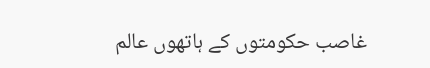غاصب حکومتوں کے ہاتھوں عالم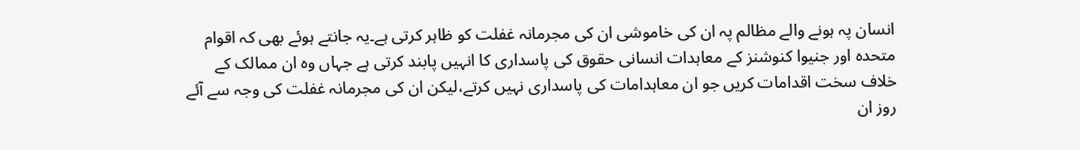انسان پہ ہونے والے مظالم پہ ان کی خاموشی ان کی مجرمانہ غفلت کو ظاہر کرتی ہے۔یہ جانتے ہوئے بھی کہ اقوام متحدہ اور جنیوا کنوشنز کے معاہدات انسانی حقوق کی پاسداری کا انہیں پابند کرتی ہے جہاں وہ ان ممالک کے خلاف سخت اقدامات کریں جو ان معاہدامات کی پاسداری نہیں کرتے،لیکن ان کی مجرمانہ غفلت کی وجہ سے آئے روز ان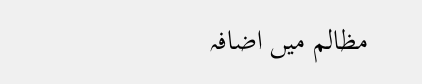مظالم میں اضافہ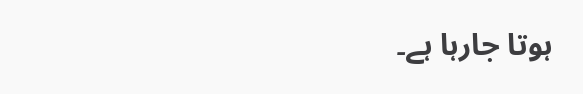ہوتا جارہا ہے۔